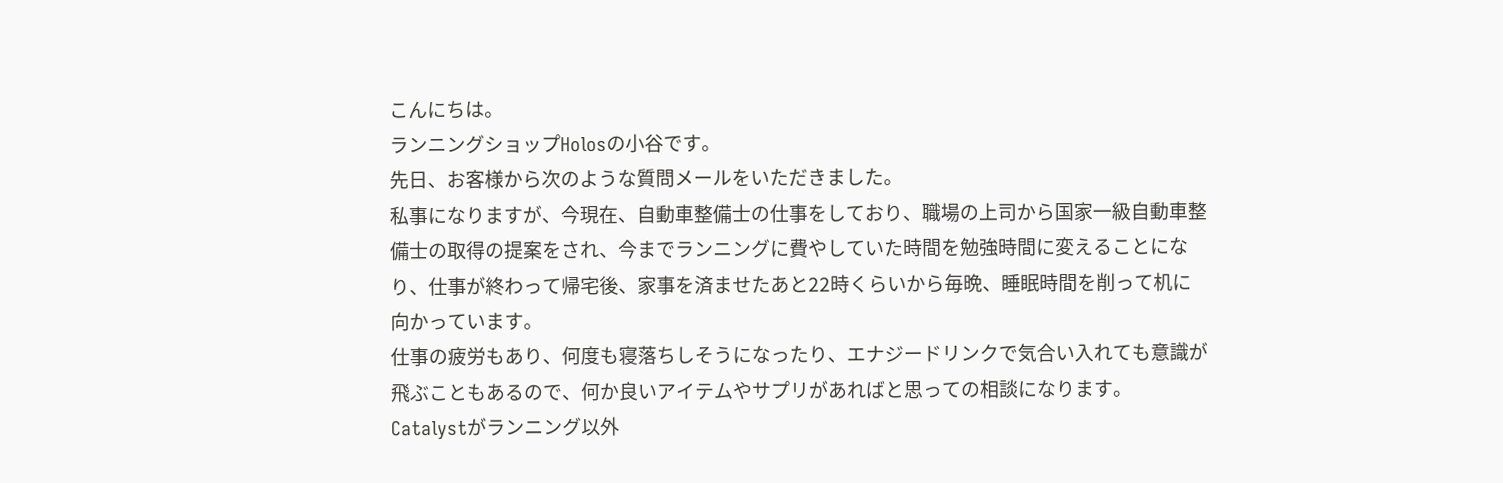こんにちは。
ランニングショップHolosの小谷です。
先日、お客様から次のような質問メールをいただきました。
私事になりますが、今現在、自動車整備士の仕事をしており、職場の上司から国家一級自動車整備士の取得の提案をされ、今までランニングに費やしていた時間を勉強時間に変えることになり、仕事が終わって帰宅後、家事を済ませたあと22時くらいから毎晩、睡眠時間を削って机に向かっています。
仕事の疲労もあり、何度も寝落ちしそうになったり、エナジードリンクで気合い入れても意識が飛ぶこともあるので、何か良いアイテムやサプリがあればと思っての相談になります。
Catalystがランニング以外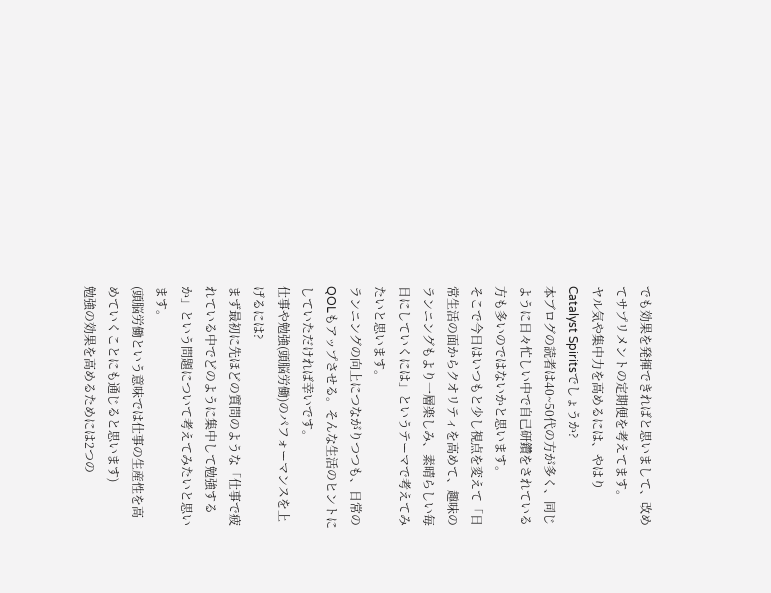でも効果を発揮できればと思いまして、改めてサプリメントの定期便を考えてます。
ヤル気や集中力を高めるには、やはりCatalyst Spiritsでしょうか?
本ブログの読者は40~50代の方が多く、同じように日々忙しい中で自己研鑽をされている方も多いのではないかと思います。
そこで今日はいつもと少し視点を変えて「日常生活の面からクオリティを高めて、趣味のランニングもより一層楽しみ、素晴らしい毎日にしていくには」というテーマで考えてみたいと思います。
ランニングの向上につながりつつも、日常のQOLもアップさせる。そんな生活のヒントにしていただければ幸いです。
仕事や勉強(頭脳労働)のパフォーマンスを上げるには?
まず最初に先ほどの質問のような「仕事で疲れている中でどのように集中して勉強するか」という問題について考えてみたいと思います。
(頭脳労働という意味では仕事の生産性を高めていくことにも通じると思います)
勉強の効果を高めるためには2つの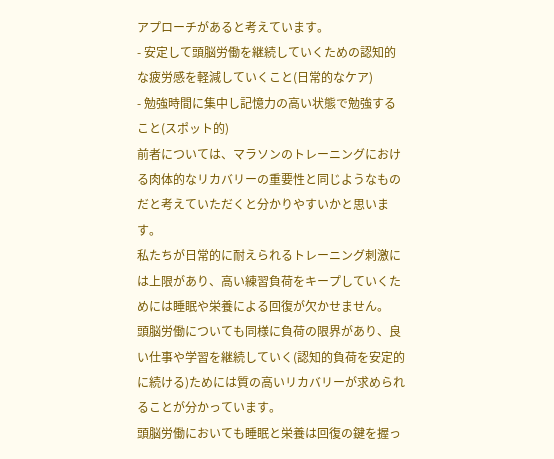アプローチがあると考えています。
- 安定して頭脳労働を継続していくための認知的な疲労感を軽減していくこと(日常的なケア)
- 勉強時間に集中し記憶力の高い状態で勉強すること(スポット的)
前者については、マラソンのトレーニングにおける肉体的なリカバリーの重要性と同じようなものだと考えていただくと分かりやすいかと思います。
私たちが日常的に耐えられるトレーニング刺激には上限があり、高い練習負荷をキープしていくためには睡眠や栄養による回復が欠かせません。
頭脳労働についても同様に負荷の限界があり、良い仕事や学習を継続していく(認知的負荷を安定的に続ける)ためには質の高いリカバリーが求められることが分かっています。
頭脳労働においても睡眠と栄養は回復の鍵を握っ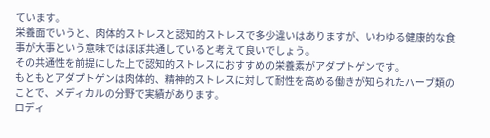ています。
栄養面でいうと、肉体的ストレスと認知的ストレスで多少違いはありますが、いわゆる健康的な食事が大事という意味ではほぼ共通していると考えて良いでしょう。
その共通性を前提にした上で認知的ストレスにおすすめの栄養素がアダプトゲンです。
もともとアダプトゲンは肉体的、精神的ストレスに対して耐性を高める働きが知られたハーブ類のことで、メディカルの分野で実績があります。
ロディ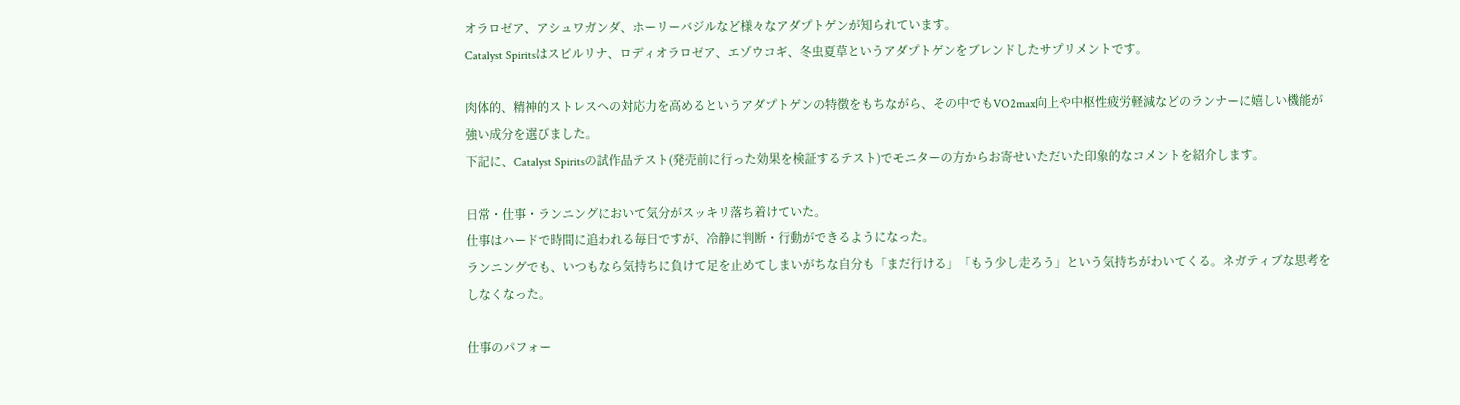オラロゼア、アシュワガンダ、ホーリーバジルなど様々なアダプトゲンが知られています。
Catalyst Spiritsはスピルリナ、ロディオラロゼア、エゾウコギ、冬虫夏草というアダプトゲンをブレンドしたサプリメントです。

肉体的、精神的ストレスへの対応力を高めるというアダプトゲンの特徴をもちながら、その中でもVO2max向上や中枢性疲労軽減などのランナーに嬉しい機能が強い成分を選びました。
下記に、Catalyst Spiritsの試作品テスト(発売前に行った効果を検証するテスト)でモニターの方からお寄せいただいた印象的なコメントを紹介します。

日常・仕事・ランニングにおいて気分がスッキリ落ち着けていた。
仕事はハードで時間に追われる毎日ですが、冷静に判断・行動ができるようになった。
ランニングでも、いつもなら気持ちに負けて足を止めてしまいがちな自分も「まだ行ける」「もう少し走ろう」という気持ちがわいてくる。ネガティブな思考をしなくなった。

仕事のパフォー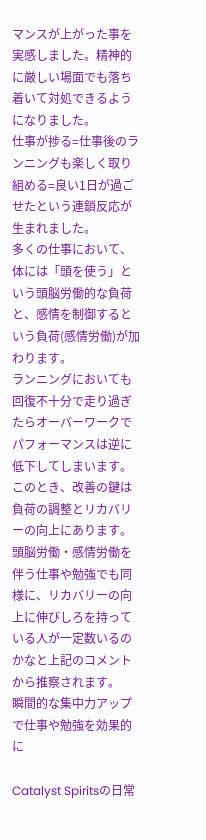マンスが上がった事を実感しました。精神的に厳しい場面でも落ち着いて対処できるようになりました。
仕事が捗る=仕事後のランニングも楽しく取り組める=良い1日が過ごせたという連鎖反応が生まれました。
多くの仕事において、体には「頭を使う」という頭脳労働的な負荷と、感情を制御するという負荷(感情労働)が加わります。
ランニングにおいても回復不十分で走り過ぎたらオーバーワークでパフォーマンスは逆に低下してしまいます。
このとき、改善の鍵は負荷の調整とリカバリーの向上にあります。
頭脳労働・感情労働を伴う仕事や勉強でも同様に、リカバリーの向上に伸びしろを持っている人が一定数いるのかなと上記のコメントから推察されます。
瞬間的な集中力アップで仕事や勉強を効果的に

Catalyst Spiritsの日常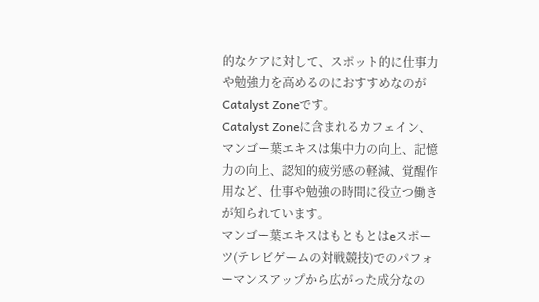的なケアに対して、スポット的に仕事力や勉強力を高めるのにおすすめなのがCatalyst Zoneです。
Catalyst Zoneに含まれるカフェイン、マンゴー葉エキスは集中力の向上、記憶力の向上、認知的疲労感の軽減、覚醒作用など、仕事や勉強の時間に役立つ働きが知られています。
マンゴー葉エキスはもともとはeスポーツ(テレビゲームの対戦競技)でのパフォーマンスアップから広がった成分なの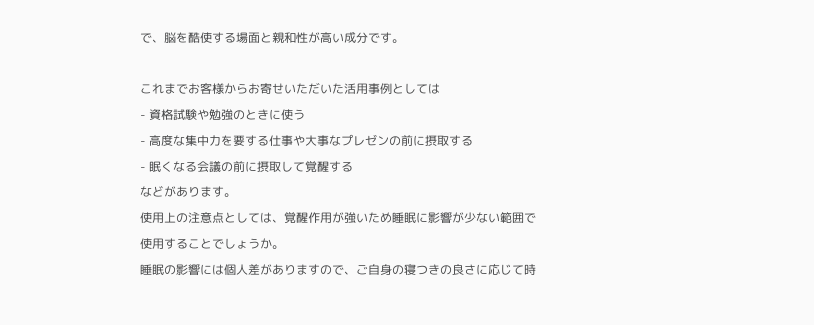で、脳を酷使する場面と親和性が高い成分です。

これまでお客様からお寄せいただいた活用事例としては
- 資格試験や勉強のときに使う
- 高度な集中力を要する仕事や大事なプレゼンの前に摂取する
- 眠くなる会議の前に摂取して覚醒する
などがあります。
使用上の注意点としては、覚醒作用が強いため睡眠に影響が少ない範囲で使用することでしょうか。
睡眠の影響には個人差がありますので、ご自身の寝つきの良さに応じて時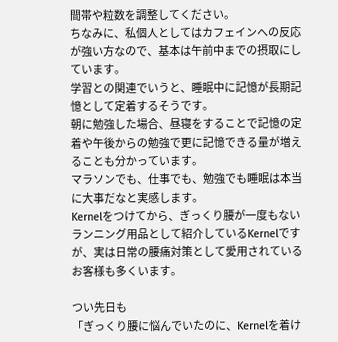間帯や粒数を調整してください。
ちなみに、私個人としてはカフェインへの反応が強い方なので、基本は午前中までの摂取にしています。
学習との関連でいうと、睡眠中に記憶が長期記憶として定着するそうです。
朝に勉強した場合、昼寝をすることで記憶の定着や午後からの勉強で更に記憶できる量が増えることも分かっています。
マラソンでも、仕事でも、勉強でも睡眠は本当に大事だなと実感します。
Kernelをつけてから、ぎっくり腰が一度もない
ランニング用品として紹介しているKernelですが、実は日常の腰痛対策として愛用されているお客様も多くいます。

つい先日も
「ぎっくり腰に悩んでいたのに、Kernelを着け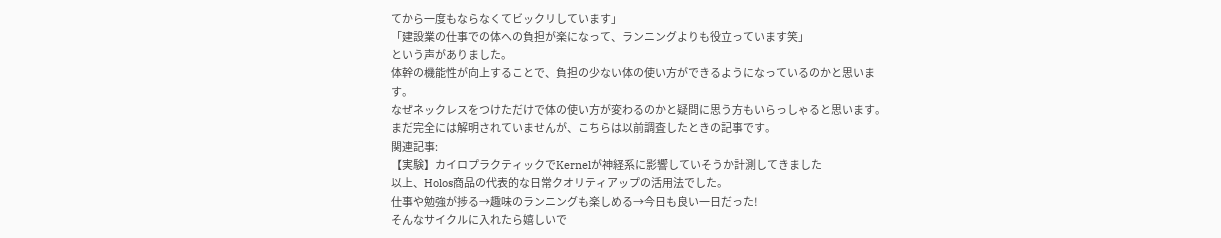てから一度もならなくてビックリしています」
「建設業の仕事での体への負担が楽になって、ランニングよりも役立っています笑」
という声がありました。
体幹の機能性が向上することで、負担の少ない体の使い方ができるようになっているのかと思います。
なぜネックレスをつけただけで体の使い方が変わるのかと疑問に思う方もいらっしゃると思います。
まだ完全には解明されていませんが、こちらは以前調査したときの記事です。
関連記事:
【実験】カイロプラクティックでKernelが神経系に影響していそうか計測してきました
以上、Holos商品の代表的な日常クオリティアップの活用法でした。
仕事や勉強が捗る→趣味のランニングも楽しめる→今日も良い一日だった!
そんなサイクルに入れたら嬉しいで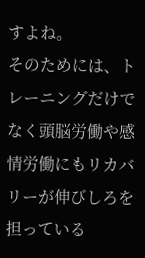すよね。
そのためには、トレーニングだけでなく頭脳労働や感情労働にもリカバリーが伸びしろを担っている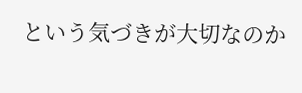という気づきが大切なのか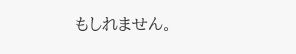もしれません。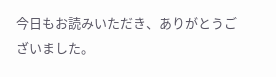今日もお読みいただき、ありがとうございました。